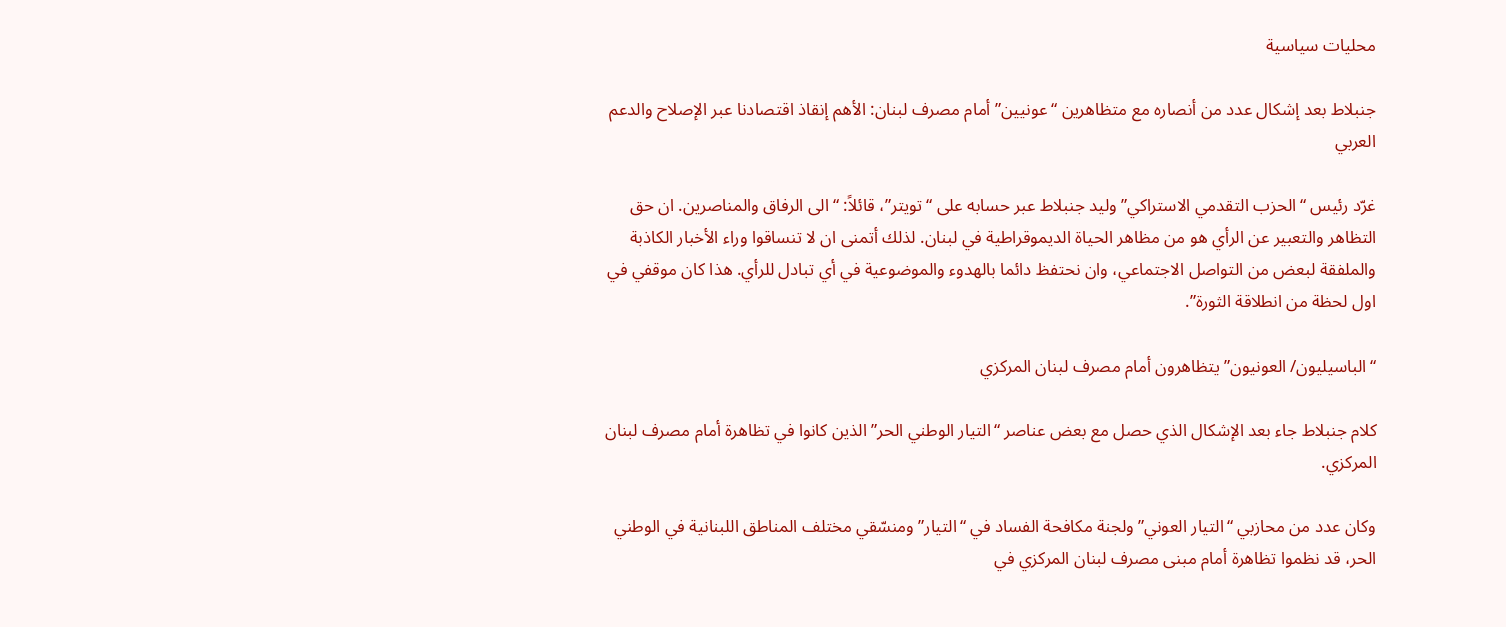محليات سياسية

جنبلاط بعد إشكال عدد من أنصاره مع متظاهرين “عونيين” أمام مصرف لبنان: الأهم إنقاذ اقتصادنا عبر الإصلاح والدعم العربي

غرّد رئيس “الحزب التقدمي الاستراكي” وليد جنبلاط عبر حسابه على “تويتر”، قائلاً: “الى الرفاق والمناصرين. ان حق التظاهر والتعبير عن الرأي هو من مظاهر الحياة الديموقراطية في لبنان. لذلك أتمنى ان لا تنساقوا وراء الأخبار الكاذبة والملفقة لبعض من التواصل الاجتماعي، وان نحتفظ دائما بالهدوء والموضوعية في أي تبادل للرأي. هذا كان موقفي في اول لحظة من انطلاقة الثورة”.

“الباسيليون/ العونيون” يتظاهرون أمام مصرف لبنان المركزي

كلام جنبلاط جاء بعد الإشكال الذي حصل مع بعض عناصر “التيار الوطني الحر” الذين كانوا في تظاهرة أمام مصرف لبنان المركزي.

وكان عدد من محازبي “التيار العوني” ولجنة مكافحة الفساد في “التيار” ومنسّقي مختلف المناطق اللبنانية في الوطني الحر، قد نظموا تظاهرة أمام مبنى مصرف لبنان المركزي في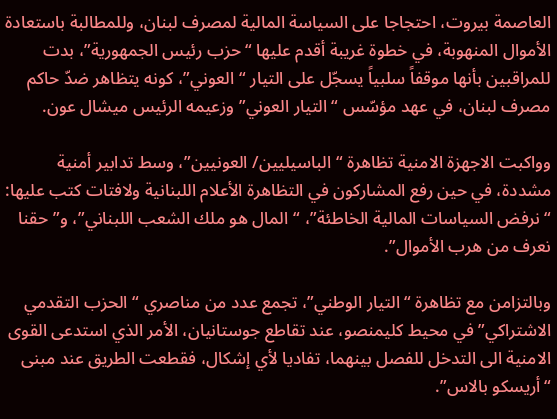العاصمة بيروت، احتجاجا على السياسة المالية لمصرف لبنان، وللمطالبة باستعادة الأموال المنهوبة، في خطوة غريبة أقدم عليها “حزب رئيس الجمهورية”، بدت للمراقبين بأنها موقفاً سلبياً يسجّل على التيار “العوني”، كونه يتظاهر ضدّ حاكم مصرف لبنان، في عهد مؤسّس “التيار العوني” وزعيمه الرئيس ميشال عون.

وواكبت الاجهزة الامنية تظاهرة “الباسيليين/ العونيين”، وسط تدابير أمنية مشددة، في حين رفع المشاركون في التظاهرة الأعلام اللبنانية ولافتات كتب عليها: “نرفض السياسات المالية الخاطئة”، “المال هو ملك الشعب اللبناني”، و”حقنا نعرف من هرب الأموال”.

وبالتزامن مع تظاهرة “التيار الوطني”، تجمع عدد من مناصري “الحزب التقدمي الاشتراكي” في محيط كليمنصو، عند تقاطع جوستانيان، الأمر الذي استدعى القوى الامنية الى التدخل للفصل بينهما، تفاديا لأي إشكال، فقطعت الطريق عند مبنى “أريسكو بالاس”.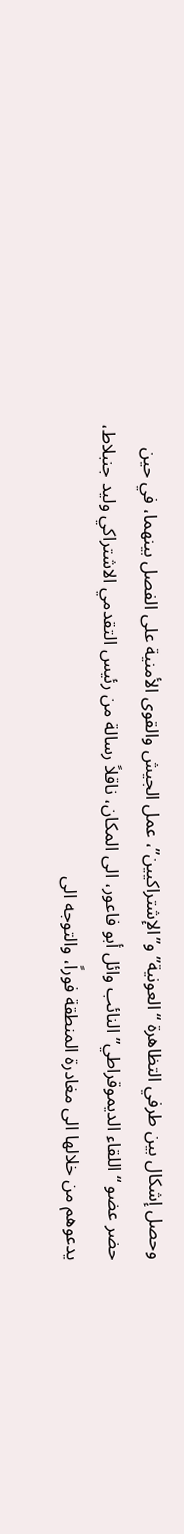وحصل إشكال بين طرفي التظاهرة “العونية” و”الإشتراكيين”، عمل الجيش والقوى الأمنية على الفصل بينهما، في حين حضر عضو “اللقاء الديموقراطي” النائب وائل أبو فاعور، الى المكان، ناقلاً رسالة من رئيس التقدمي الاشتراكي وليد جنبلاط، يدعوهم من خلالها الى مغادرة المنطقة فوراً، والتوجه الى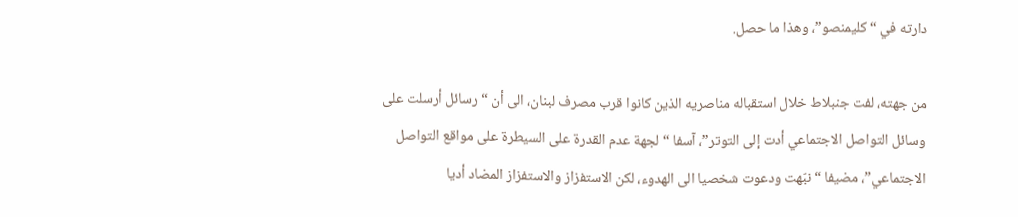دارته في “كليمنصو”، وهذا ما حصل.

من جهته، لفت جنبلاط خلال استقباله مناصريه الذين كانوا قرب مصرف لبنان، الى أن “رسائل أرسلت على وسائل التواصل الاجتماعي أدت إلى التوتر”، آسفا “لجهة عدم القدرة على السيطرة على مواقع التواصل الاجتماعي”، مضيفا “نبّهت ودعوت شخصيا الى الهدوء، لكن الاستفزاز والاستفزاز المضاد أديا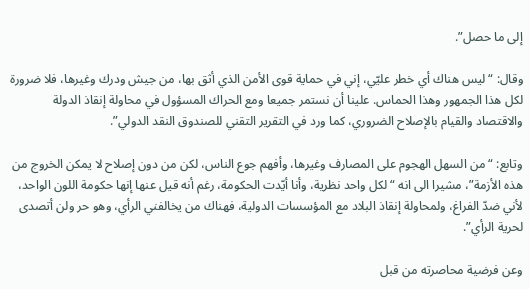إلى ما حصل”.

وقال: “ليس هناك أي خطر عليّي، إني في حماية قوى الأمن الذي أثق بها، من جيش ودرك وغيرها، فلا ضرورة لكل هذا الجمهور وهذا الحماس. علينا أن نستمر جميعا ومع الحراك المسؤول في محاولة إنقاذ الدولة والاقتصاد والقيام بالإصلاح الضروري، كما ورد في التقرير التقني للصندوق النقد الدولي”.

وتابع: “من السهل الهجوم على المصارف وغيرها، وأفهم جوع الناس، لكن من دون إصلاح لا يمكن الخروج من هذه الأزمة”، مشيرا الى انه “لكل واحد نظرية، وأنا أيّدت الحكومة، رغم أنه قيل عنها إنها حكومة اللون الواحد، لأني ضدّ الفراغ، ولمحاولة إنقاذ البلاد مع المؤسسات الدولية، فهناك من يخالفني الرأي، وهو حر ولن أتصدى لحرية الرأي”.

وعن فرضية محاصرته من قبل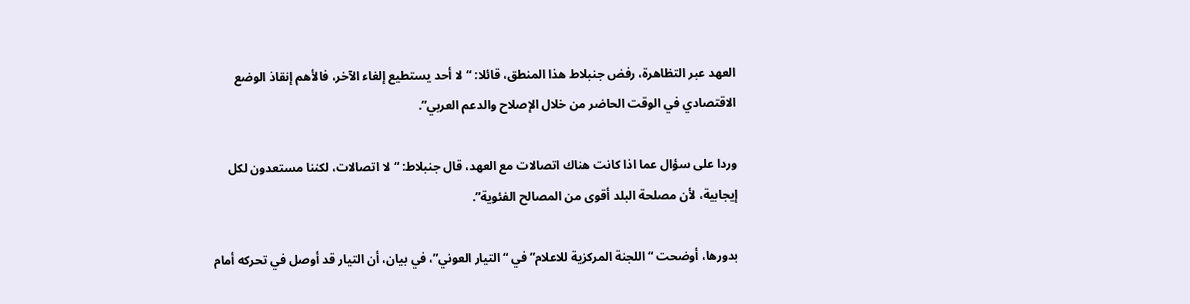العهد عبر التظاهرة، رفض جنبلاط هذا المنطق، قائلا: “لا أحد يستطيع إلغاء الآخر، فالأهم إنقاذ الوضع الاقتصادي في الوقت الحاضر من خلال الإصلاح والدعم العربي”.

وردا على سؤال عما اذا كانت هناك اتصالات مع العهد، قال جنبلاط: “لا اتصالات، لكننا مستعدون لكل إيجابية، لأن مصلحة البلد أقوى من المصالح الفئوية”.

بدورها، أوضحت “اللجنة المركزية للاعلام” في “التيار العوني”، في بيان، أن التيار قد أوصل في تحركه أمام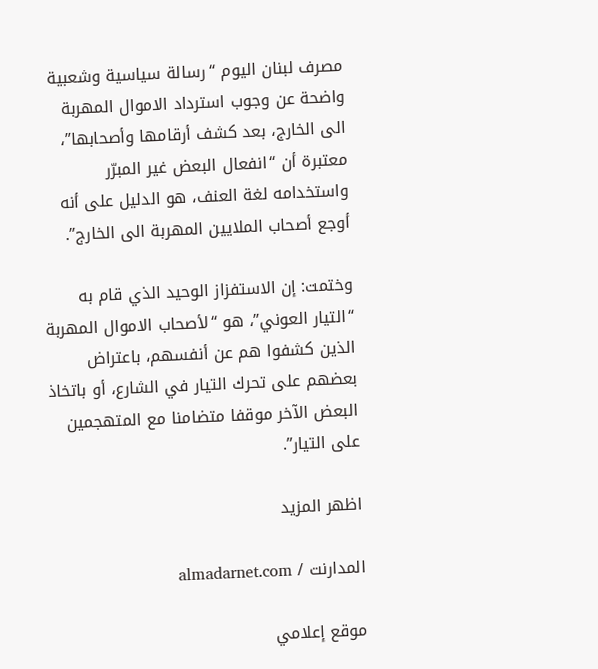مصرف لبنان اليوم “رسالة سياسية وشعبية واضحة عن وجوب استرداد الاموال المهربة الى الخارج، بعد كشف أرقامها وأصحابها”، معتبرة أن “انفعال البعض غير المبرّر واستخدامه لغة العنف، هو الدليل على أنه أوجع أصحاب الملايين المهربة الى الخارج”.

وختمت: إن الاستفزاز الوحيد الذي قام به “التيار العوني”، هو “لأصحاب الاموال المهربة الذين كشفوا هم عن أنفسهم، باعتراض بعضهم على تحرك التيار في الشارع، أو باتخاذ البعض الآخر موقفا متضامنا مع المتهجمين على التيار”.

اظهر المزيد

المدارنت / almadarnet.com

موقع إعلامي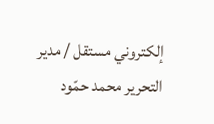إلكتروني مستقل / مدير التحرير محمد حمّود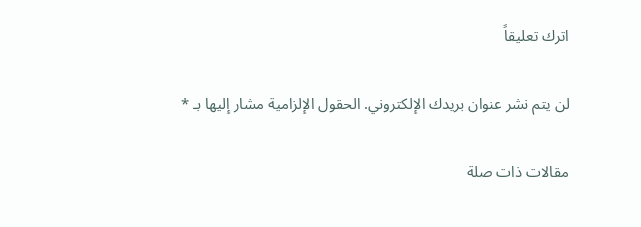اترك تعليقاً

لن يتم نشر عنوان بريدك الإلكتروني. الحقول الإلزامية مشار إليها بـ *

مقالات ذات صلة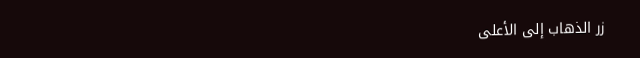زر الذهاب إلى الأعلى